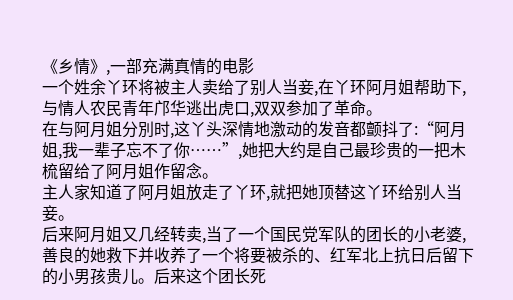《乡情》,一部充满真情的电影
一个姓余丫环将被主人卖给了别人当妾,在丫环阿月姐帮助下,与情人农民青年邝华逃出虎口,双双参加了革命。
在与阿月姐分別时,这丫头深情地激动的发音都颤抖了:“阿月姐,我一辈子忘不了你……”,她把大约是自己最珍贵的一把木梳留给了阿月姐作留念。
主人家知道了阿月姐放走了丫环,就把她顶替这丫环给别人当妾。
后来阿月姐又几经转卖,当了一个国民党军队的团长的小老婆,善良的她救下并收养了一个将要被杀的、红军北上抗日后留下的小男孩贵儿。后来这个团长死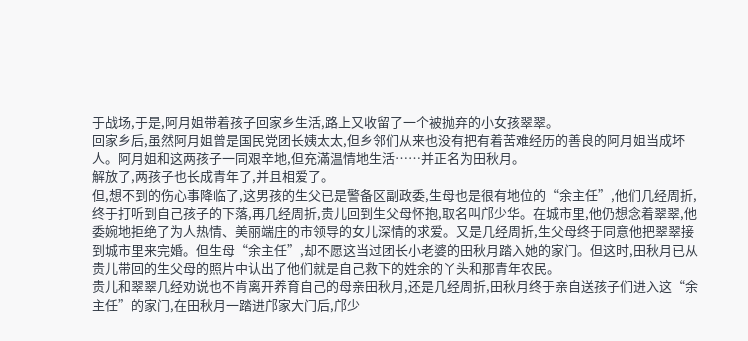于战场,于是,阿月姐带着孩子回家乡生活,路上又收留了一个被抛弃的小女孩翠翠。
回家乡后,虽然阿月姐曾是国民党团长姨太太,但乡邻们从来也没有把有着苦难经历的善良的阿月姐当成坏人。阿月姐和这两孩子一同艰辛地,但充滿温情地生活……并正名为田秋月。
解放了,两孩子也长成青年了,并且相爱了。
但,想不到的伤心事降临了,这男孩的生父已是警备区副政委,生母也是很有地位的“余主任”,他们几经周折,终于打听到自己孩子的下落,再几经周折,贵儿回到生父母怀抱,取名叫邝少华。在城市里,他仍想念着翠翠,他委婉地拒绝了为人热情、美丽端庄的市领导的女儿深情的求爱。又是几经周折,生父母终于同意他把翠翠接到城市里来完婚。但生母“余主任”,却不愿这当过团长小老婆的田秋月踏入她的家门。但这时,田秋月已从贵儿带回的生父母的照片中认出了他们就是自己救下的姓余的丫头和那青年农民。
贵儿和翠翠几经劝说也不肯离开养育自己的母亲田秋月,还是几经周折,田秋月终于亲自送孩子们进入这“余主任”的家门,在田秋月一踏进邝家大门后,邝少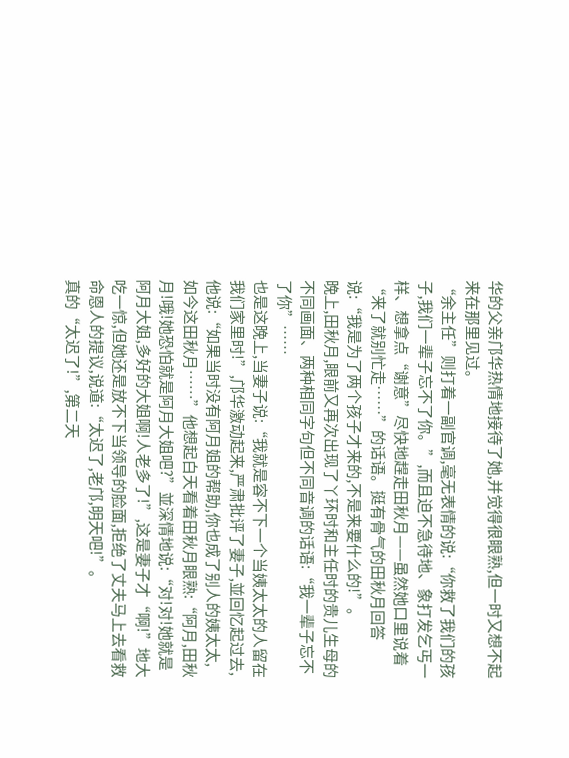华的父亲邝华热情地接待了她,并觉得很眼熟,但一时又想不起来在那里见过。
“余主任”则打着一副官调,毫无表情的说:“你救了我们的孩子,我们一辈子忘不了你。”,而且迫不急待地、象打发乞丐一样、想拿点“谢意”尽快地趕走田秋月——虽然她口里说着“来了就别忙走……”的话语。挺有骨气的田秋月回答说:“我是为了两个孩子才来的,不是来要什么的!”。
晚上,田秋月,眼前又再次出现了丫环时和主任时的贵儿生母的不同画面、两种相同字句但不同音调的话语:“我一辈子忘不了你”……
也是这晚上,当妻子说:“我就是容不下一个当姨太太的人留在我们家里时!”,邝华激动起来,严肃批评了妻子,並回忆起过去,他说:“如果当时没有阿月姐的帮助,你也成了别人的姨太太,如今这田秋月……”他想起白天看着田秋月眼熟:“阿月,田秋月!哦!她恐怕就是阿月大姐吧?”並深情地说:“对!对!她就是阿月大姐,多好的大姐啊!人老多了!”,这是妻子才“啊!”地大吃一惊,但她还是放不下当领导的脸面,拒绝了丈夫马上去看救命恩人的提议,说道:“太迟了,老邝,明天吧!”。
真的“太迟了!”,第二天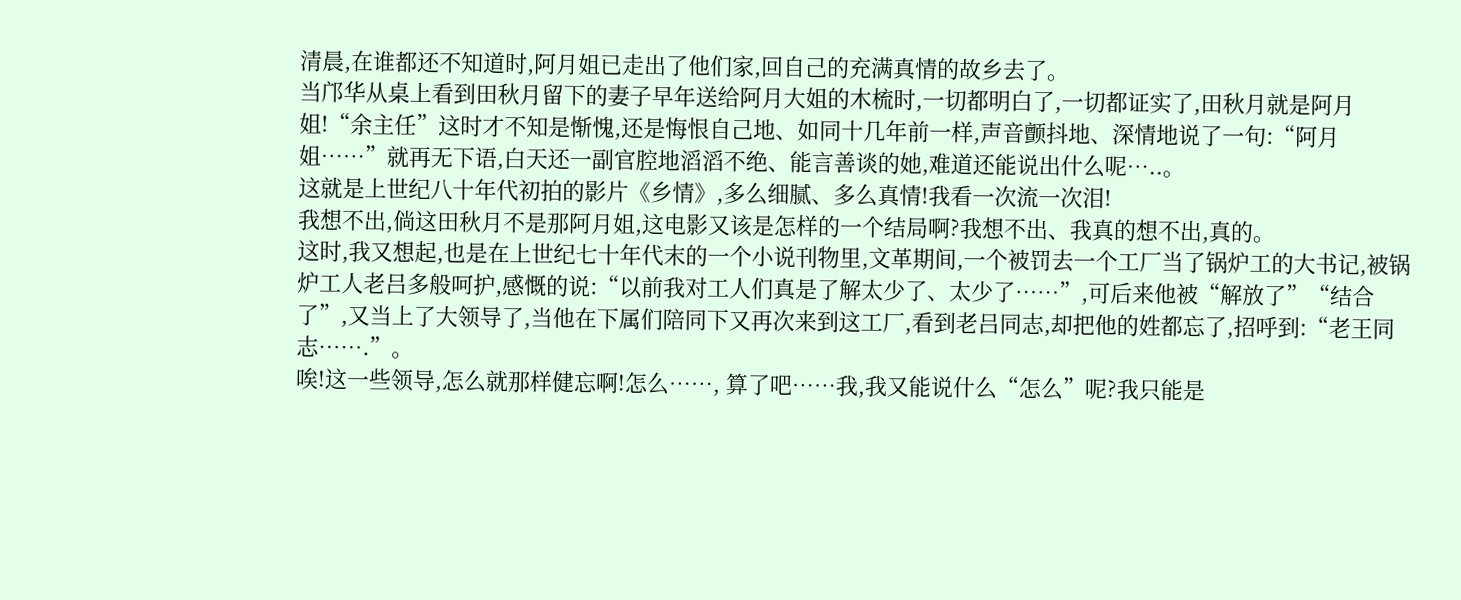清晨,在谁都还不知道时,阿月姐已走出了他们家,回自己的充满真情的故乡去了。
当邝华从桌上看到田秋月留下的妻子早年送给阿月大姐的木梳时,一切都明白了,一切都证实了,田秋月就是阿月姐!“余主任”这时才不知是惭愧,还是悔恨自己地、如同十几年前一样,声音颤抖地、深情地说了一句:“阿月姐……”就再无下语,白天还一副官腔地滔滔不绝、能言善谈的她,难道还能说出什么呢…..。
这就是上世纪八十年代初拍的影片《乡情》,多么细腻、多么真情!我看一次流一次泪!
我想不出,倘这田秋月不是那阿月姐,这电影又该是怎样的一个结局啊?我想不出、我真的想不出,真的。
这时,我又想起,也是在上世纪七十年代末的一个小说刊物里,文革期间,一个被罚去一个工厂当了锅炉工的大书记,被锅炉工人老吕多般呵护,感慨的说:“以前我对工人们真是了解太少了、太少了……”,可后来他被“解放了”“结合了”,又当上了大领导了,当他在下属们陪同下又再次来到这工厂,看到老吕同志,却把他的姓都忘了,招呼到:“老王同志…….”。
唉!这一些领导,怎么就那样健忘啊!怎么……, 算了吧……我,我又能说什么“怎么”呢?我只能是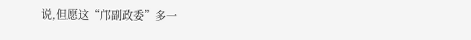说,但愿这“邝副政委”多一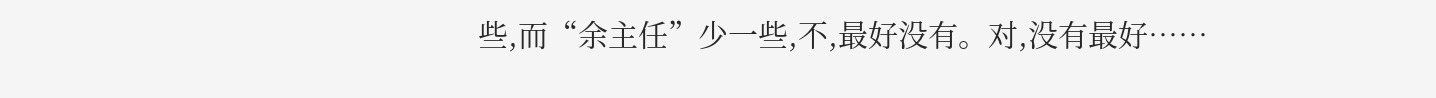些,而“余主任”少一些,不,最好没有。对,没有最好……